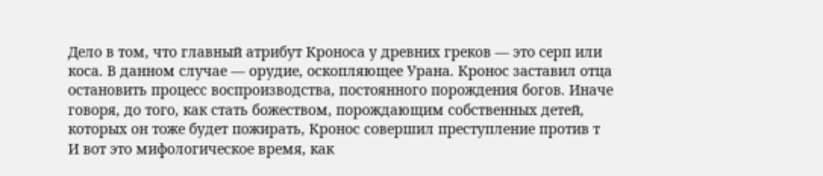Дело в том, что главный атрибут Кроноса у древних греков — это серп или коса. В данном случае — орудие, оскопляющее Урана. Кронос заставил отца остановить процесс воспроизводства, постоянного порождения богов. Иначе говоря, до того, как стать божеством, порождающим собственных детей, которых он тоже будет пожирать, Кронос совершил преступление против т
И вот это мифологическое время, как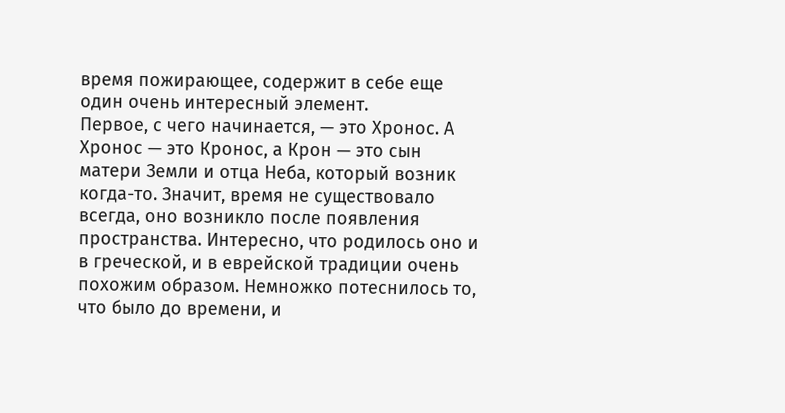время пожирающее, содержит в себе еще один очень интересный элемент.
Первое, с чего начинается, — это Хронос. А Хронос — это Кронос, а Крон — это сын матери Земли и отца Неба, который возник когда-то. Значит, время не существовало всегда, оно возникло после появления пространства. Интересно, что родилось оно и в греческой, и в еврейской традиции очень похожим образом. Немножко потеснилось то, что было до времени, и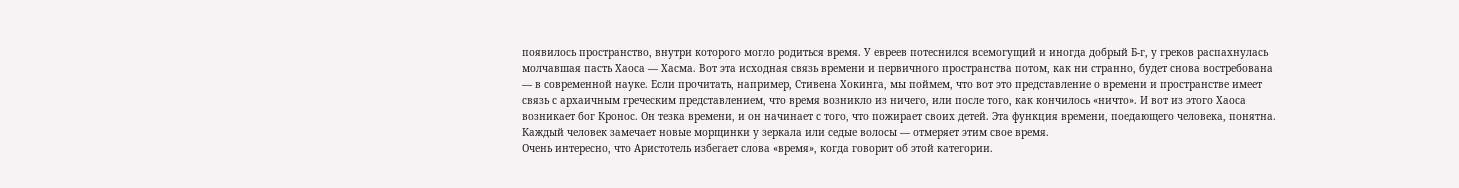появилось пространство, внутри которого могло родиться время. У евреев потеснился всемогущий и иногда добрый Б-г, у греков распахнулась молчавшая пасть Хаоса — Хасма. Вот эта исходная связь времени и первичного пространства потом, как ни странно, будет снова востребована — в современной науке. Если прочитать, например, Стивена Хокинга, мы поймем, что вот это представление о времени и пространстве имеет связь с архаичным греческим представлением, что время возникло из ничего, или после того, как кончилось «ничто». И вот из этого Хаоса возникает бог Кронос. Он тезка времени, и он начинает с того, что пожирает своих детей. Эта функция времени, поедающего человека, понятна. Каждый человек замечает новые морщинки у зеркала или седые волосы — отмеряет этим свое время.
Очень интересно, что Аристотель избегает слова «время», когда говорит об этой категории.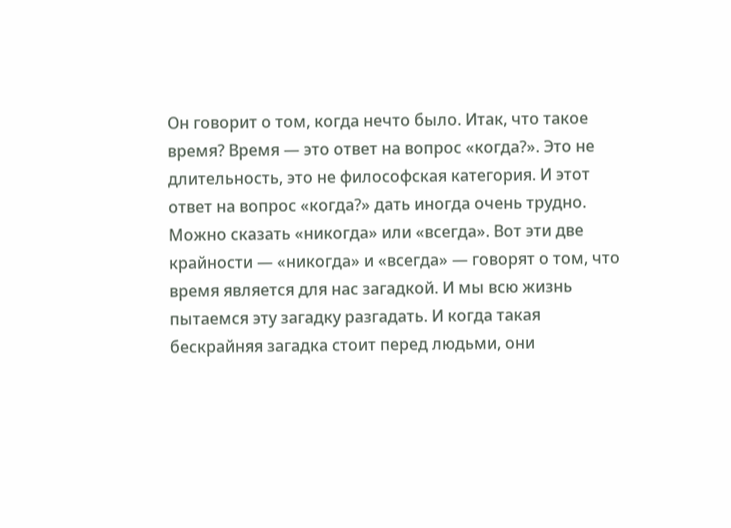Он говорит о том, когда нечто было. Итак, что такое время? Время — это ответ на вопрос «когда?». Это не длительность, это не философская категория. И этот ответ на вопрос «когда?» дать иногда очень трудно. Можно сказать «никогда» или «всегда». Вот эти две крайности — «никогда» и «всегда» — говорят о том, что время является для нас загадкой. И мы всю жизнь пытаемся эту загадку разгадать. И когда такая бескрайняя загадка стоит перед людьми, они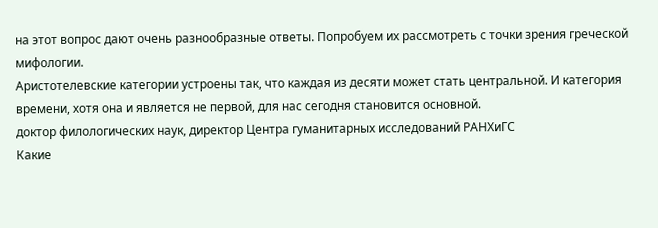на этот вопрос дают очень разнообразные ответы. Попробуем их рассмотреть с точки зрения греческой мифологии.
Аристотелевские категории устроены так, что каждая из десяти может стать центральной. И категория времени, хотя она и является не первой, для нас сегодня становится основной.
доктор филологических наук, директор Центра гуманитарных исследований РАНХиГС
Какие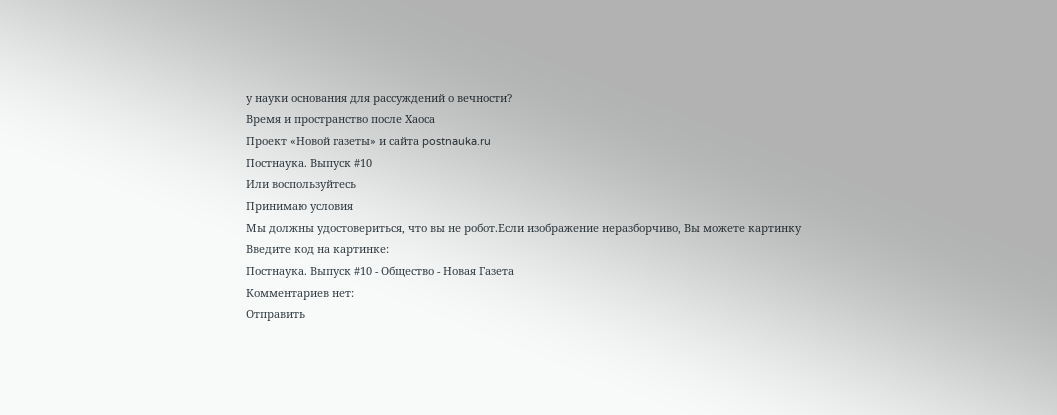у науки основания для рассуждений о вечности?
Время и пространство после Хаоса
Проект «Новой газеты» и сайта postnauka.ru
Постнаука. Выпуск #10
Или воспользуйтесь
Принимаю условия
Мы должны удостовериться, что вы не робот.Если изображение неразборчиво, Вы можете картинку
Введите код на картинке:
Постнаука. Выпуск #10 - Общество - Новая Газета
Комментариев нет:
Отправить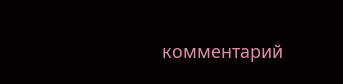комментарий